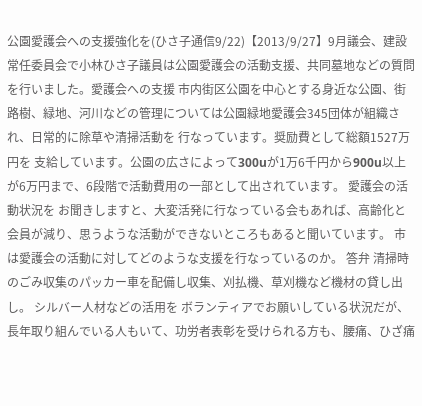公園愛護会への支援強化を(ひさ子通信9/22)【2013/9/27】9月議会、建設常任委員会で小林ひさ子議員は公園愛護会の活動支援、共同墓地などの質問を行いました。愛護会への支援 市内街区公園を中心とする身近な公園、街路樹、緑地、河川などの管理については公園緑地愛護会345団体が組織され、日常的に除草や清掃活動を 行なっています。奨励費として総額1527万円を 支給しています。公園の広さによって300uが1万6千円から900u以上が6万円まで、6段階で活動費用の一部として出されています。 愛護会の活動状況を お聞きしますと、大変活発に行なっている会もあれば、高齢化と会員が減り、思うような活動ができないところもあると聞いています。 市は愛護会の活動に対してどのような支援を行なっているのか。 答弁 清掃時のごみ収集のパッカー車を配備し収集、刈払機、草刈機など機材の貸し出し。 シルバー人材などの活用を ボランティアでお願いしている状況だが、長年取り組んでいる人もいて、功労者表彰を受けられる方も、腰痛、ひざ痛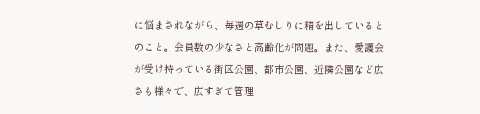に悩まされながら、毎週の草むしりに精を出しているとのこと。会員数の少なさと高齢化が問題。また、愛護会が受け持っている街区公園、都市公園、近隣公園など広さも様々で、広すぎて管理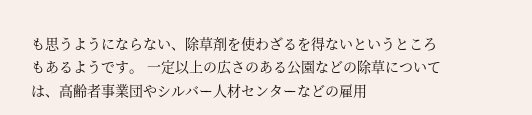も思うようにならない、除草剤を使わざるを得ないというところもあるようです。 一定以上の広さのある公園などの除草については、高齢者事業団やシルバー人材センターなどの雇用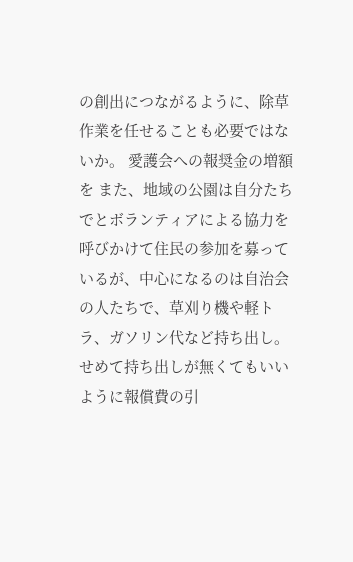の創出につながるように、除草作業を任せることも必要ではないか。 愛護会への報奨金の増額を また、地域の公園は自分たちでとボランティアによる協力を呼びかけて住民の参加を募っているが、中心になるのは自治会の人たちで、草刈り機や軽トラ、ガソリン代など持ち出し。せめて持ち出しが無くてもいいように報償費の引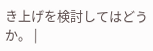き上げを検討してはどうか。 |